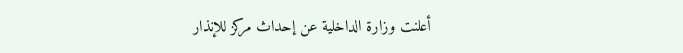أعلنت وزارة الداخلية عن إحداث مركز للإنذار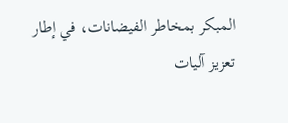المبكر بمخاطر الفيضانات، في إطار تعزيز آليات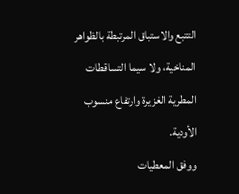التتبع والاستباق المرتبطة بالظواهر المناخية، ولا سيما التساقطات المطرية الغزيرة وارتفاع منسوب الأودية.
ووفق المعطيات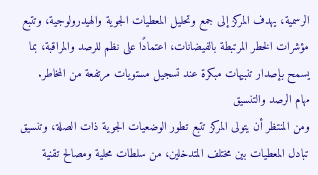الرسمية، يهدف المركز إلى جمع وتحليل المعطيات الجوية والهيدرولوجية، وتتبع مؤشرات الخطر المرتبطة بالفيضانات، اعتمادًا على نظم للرصد والمراقبة، بما يسمح بإصدار تنبيهات مبكرة عند تسجيل مستويات مرتفعة من المخاطر.
مهام الرصد والتنسيق
ومن المنتظر أن يتولى المركز تتبع تطور الوضعيات الجوية ذات الصلة، وتنسيق تبادل المعطيات بين مختلف المتدخلين، من سلطات محلية ومصالح تقنية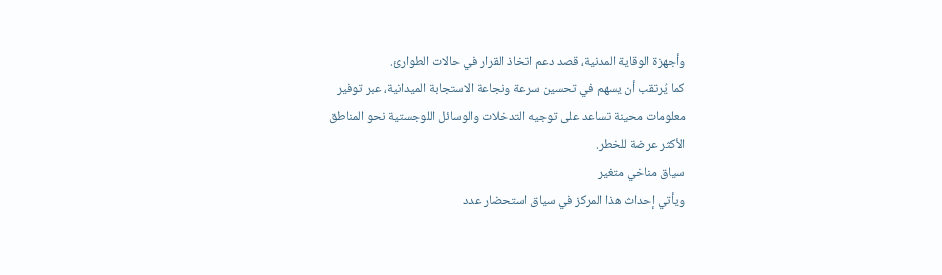وأجهزة الوقاية المدنية، قصد دعم اتخاذ القرار في حالات الطوارئ.
كما يُرتقب أن يسهم في تحسين سرعة ونجاعة الاستجابة الميدانية، عبر توفير معلومات محينة تساعد على توجيه التدخلات والوسائل اللوجستية نحو المناطق الأكثر عرضة للخطر.
سياق مناخي متغير
ويأتي إحداث هذا المركز في سياق استحضار عدد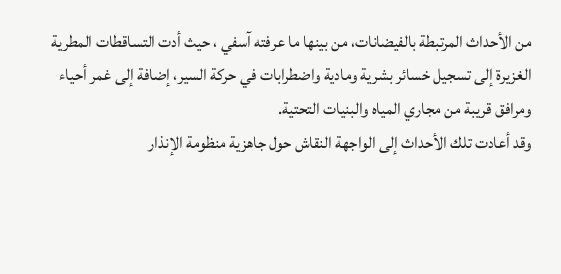من الأحداث المرتبطة بالفيضانات، من بينها ما عرفته آسفي ، حيث أدت التساقطات المطرية الغزيرة إلى تسجيل خسائر بشرية ومادية واضطرابات في حركة السير، إضافة إلى غمر أحياء ومرافق قريبة من مجاري المياه والبنيات التحتية.
وقد أعادت تلك الأحداث إلى الواجهة النقاش حول جاهزية منظومة الإنذار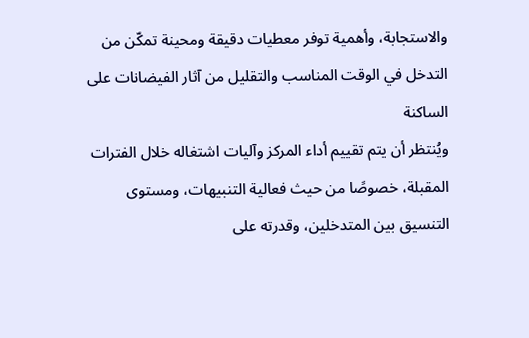والاستجابة، وأهمية توفر معطيات دقيقة ومحينة تمكّن من التدخل في الوقت المناسب والتقليل من آثار الفيضانات على الساكنة
ويُنتظر أن يتم تقييم أداء المركز وآليات اشتغاله خلال الفترات المقبلة، خصوصًا من حيث فعالية التنبيهات، ومستوى التنسيق بين المتدخلين، وقدرته على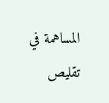المساهمة في تقليص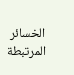الخسائر المرتبطة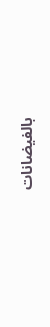بالفيضانات